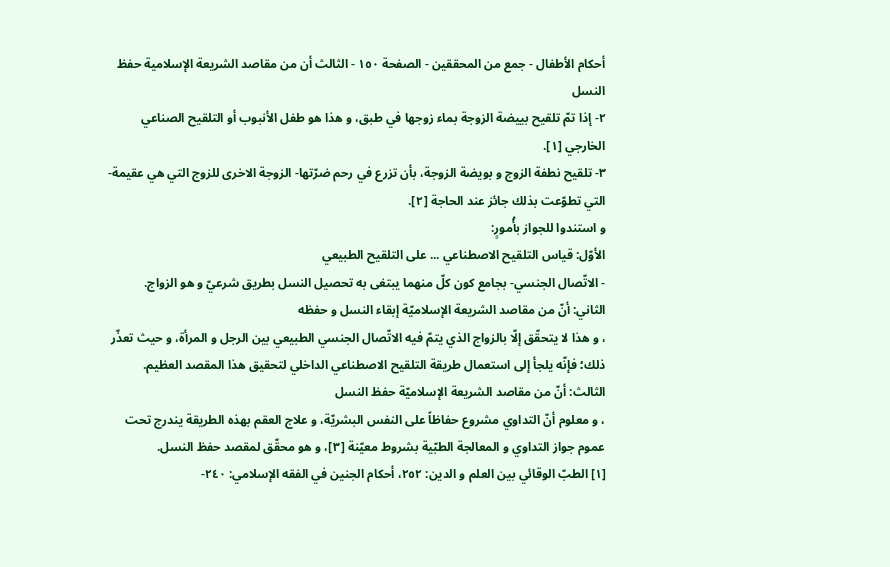أحكام الأطفال - جمع من المحققين - الصفحة ١٥٠ - الثالث أن من مقاصد الشريعة الإسلامية حفظ النسل
٢- إذا تمّ تلقيح بييضة الزوجة بماء زوجها في طبق، و هذا هو طفل الأنبوب أو التلقيح الصناعي الخارجي [١].
٣- تلقيح نطفة الزوج و بويضة الزوجة، بأن تزرع في رحم ضرّتها- الزوجة الاخرى للزوج التي هي عقيمة- التي تطوّعت بذلك جائز عند الحاجة [٢].
و استندوا للجواز بأُمورٍ:
الأوّل: قياس التلقيح الاصطناعي ... على التلقيح الطبيعي
- الاتّصال الجنسي- بجامع كون كلّ منهما يبتغى به تحصيل النسل بطريق شرعيّ و هو الزواج.
الثاني: أنّ من مقاصد الشريعة الإسلاميّة إبقاء النسل و حفظه
، و هذا لا يتحقّق إلّا بالزواج الذي يتمّ فيه الاتّصال الجنسي الطبيعي بين الرجل و المرأة، و حيث تعذّر ذلك؛ فإنّه يلجأ إلى استعمال طريقة التلقيح الاصطناعي الداخلي لتحقيق هذا المقصد العظيم.
الثالث: أنّ من مقاصد الشريعة الإسلاميّة حفظ النسل
، و معلوم أنّ التداوي مشروع حفاظاً على النفس البشريّة، و علاج العقم بهذه الطريقة يندرج تحت عموم جواز التداوي و المعالجة الطبّية بشروط معيّنة [٣]، و هو محقّق لمقصد حفظ النسل.
[١] الطبّ الوقائي بين العلم و الدين: ٢٥٢، أحكام الجنين في الفقه الإسلامي: ٢٤٠-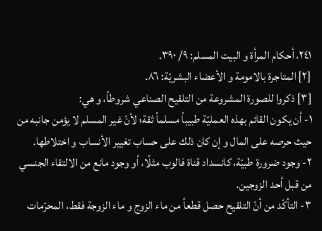٢٤١، أحكام المرأة و البيت المسلم: ٩/ ٣٩٠.
[٢] المتاجرة بالامومة و الأعضاء البشريّة: ٨٦.
[٣] ذكروا للصورة المشروعة من التلقيح الصناعي شروطاً، و هي:
١- أن يكون القائم بهذه العمليّة طبيباً مسلماً ثقة؛ لأنّ غير المسلم لا يؤمن جانبه من حيث حرصه على المال و إن كان ذلك على حساب تغيير الأنساب و اختلاطها.
٢- وجود ضرورة طبيّة، كانسداد قناة فالوب مثلًا، أو وجود مانع من الالتقاء الجنسي من قبل أحد الزوجين.
٣- التأكّد من أنّ التلقيح حصل قطعاً من ماء الزوج و ماء الزوجة فقط، المحرّمات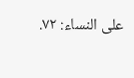على النساء: ٧٢.